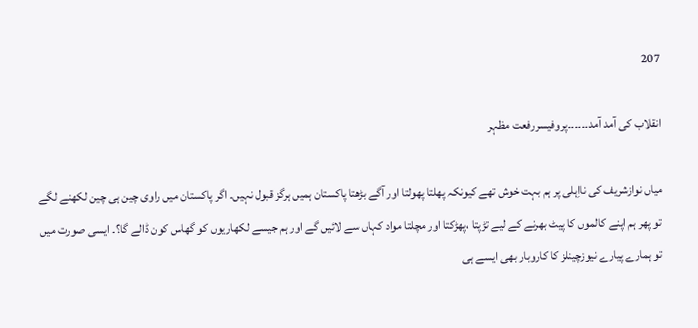207

انقلاب کی آمد آمد۔۔۔۔۔۔پروفیسررفعت مظہر

میاں نوازشریف کی نااِہلی پر ہم بہت خوش تھے کیونکہ پھلتا پھولتا اور آگے بڑھتا پاکستان ہمیں ہرگز قبول نہیں۔ اگر پاکستان میں راوی چین ہی چین لکھنے لگے تو پھر ہم اپنے کالموں کا پیٹ بھرنے کے لیے تڑپتا ،پھڑکتا اور مچلتا مواد کہاں سے لائیں گے اور ہم جیسے لکھاریوں کو گھاس کون ڈالے گا؟۔ ایسی صورت میں تو ہمارے پیارے نیوزچینلز کا کاروبار بھی ایسے ہی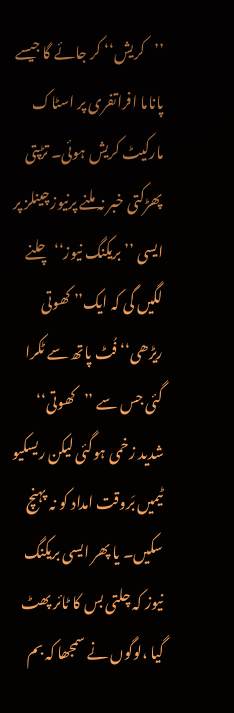’’کریش‘‘ کر جائے گا جیسے پاناما افراتفری پر اسٹاک مارکیٹ کریش ہوئی۔ تڑپتی پھڑکتی خبر نہ ملنے پرنیوزچینلز پر ایسی ’’بریکنگ نیوز‘‘ چلنے لگیں گی کہ ایک’’ کھوتی ریڑھی‘‘ فُٹ پاتھ سے ٹکرا گئی جس سے ’’کھوتی‘‘ شدید زخمی ہوگئی لیکن ریسکیو ٹیمیں بَروقت امداد کو نہ پہنچ سکیں۔ یا پھر ایسی بریکنگ نیوز کہ چلتی بس کا ٹائر پھٹ گیا ،لوگوں نے سمجھا کہ بم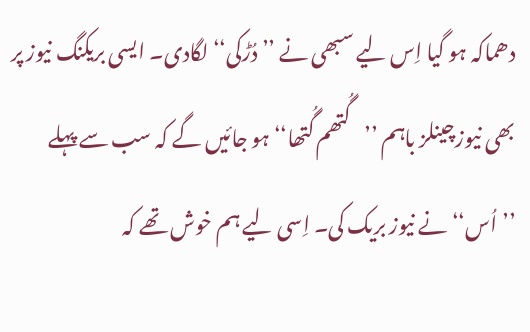دھماکہ ہو گیا اِس لیے سبھی نے ’’ دُڑکی‘‘ لگادی۔ ایسی بریکنگ نیوز پر بھی نیوزچینلز باہم ’’گُتھم گُتھا‘‘ ہو جائیں گے کہ سب سے پہلے ’’اُس‘‘ نے نیوز بریک کی۔ اِسی لیے ہم خوش تھے کہ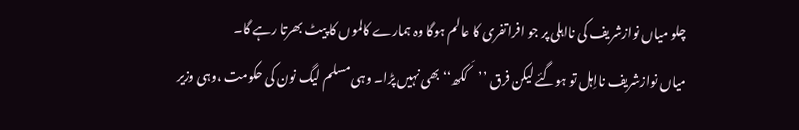چلو میاں نوازشریف کی نااہلی پر جو افراتفری کا عالم ہوگا وہ ہمارے کالموں کا پیٹ بھرتا رہے گا۔
میاں نوازشریف نااِہل تو ہوگئے لیکن فرق ’’کَکھ‘‘ بھی نہیں پڑا۔ وہی مسلم لیگ نون کی حکومت ،وہی وزیر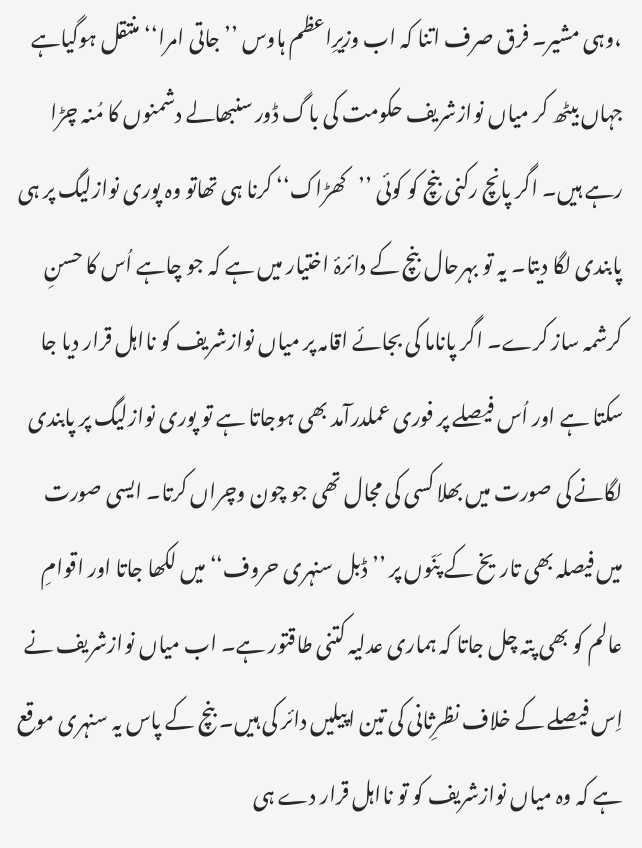،وہی مشیر۔ فرق صرف اتنا کہ اب وزیرِاعظم ہاوس ’’جاتی امرا‘‘ منتقل ہوگیاہے جہاں بیٹھ کر میاں نوازشریف حکومت کی باگ ڈور سنبھالے دشمنوں کا مُنہ چڑا رہے ہیں۔ اگر پانچ رکنی بنچ کو کوئی ’’کھڑاک‘‘ کرنا ہی تھاتو وہ پوری نوازلیگ پر ہی پابندی لگا دیتا۔ یہ تو بہرحال بنچ کے دائرۂ اختیار میں ہے کہ جو چاہے اُس کا حسنِ کرشمہ ساز کرے۔ اگر پاناما کی بجائے اقامہ پر میاں نوازشریف کو نااہل قرار دیا جا سکتا ہے اور اُس فیصلے پر فوری عملدرآمد بھی ہوجاتا ہے تو پوری نوازلیگ پر پابندی لگانے کی صورت میں بھلا کسی کی مجال تھی جو چون وچراں کرتا۔ ایسی صورت میں فیصلہ بھی تاریخ کے پَنّوں پر ’’ڈبل سنہری حروف‘‘ میں لکھا جاتا اور اقوامِ عالم کو بھی پتہ چل جاتا کہ ہماری عدلیہ کتنی طاقتور ہے۔ اب میاں نوازشریف نے اِس فیصلے کے خلاف نظرِثانی کی تین اپیلیں دائر کی ہیں۔ بنچ کے پاس یہ سنہری موقع ہے کہ وہ میاں نوازشریف کو تو نااہل قرار دے ہی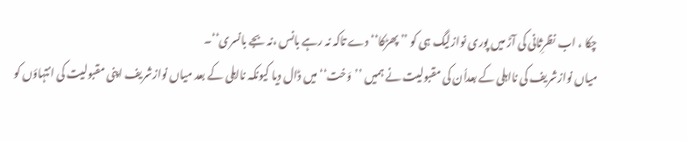چکا ، اب نظرِثانی کی آڑ میں پوری نوازلیگ ہی کو ’’پھڑکا‘‘ دے تاکہ نہ رہے بانس ،نہ بجے بانسری‘‘۔
میاں نوازشریف کی نااہلی کے بعداُن کی مقبولیت نے ہمیں ’’وَخت‘‘ میں ڈال دیا کیونکہ نااہلی کے بعد میاں نوازشریف اپنی مقبولیت کی انتہاؤں کو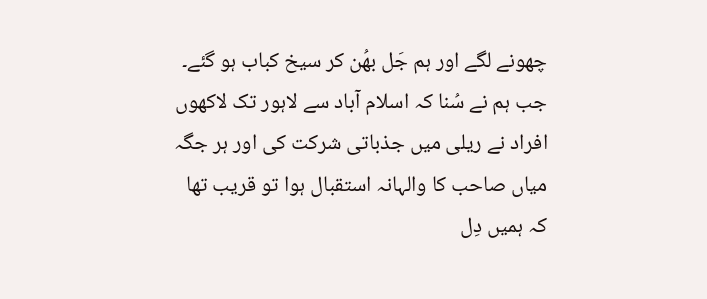چھونے لگے اور ہم جَل بھُن کر سیخ کباب ہو گئے۔ جب ہم نے سُنا کہ اسلام آباد سے لاہور تک لاکھوں افراد نے ریلی میں جذباتی شرکت کی اور ہر جگہ میاں صاحب کا والہانہ استقبال ہوا تو قریب تھا کہ ہمیں دِل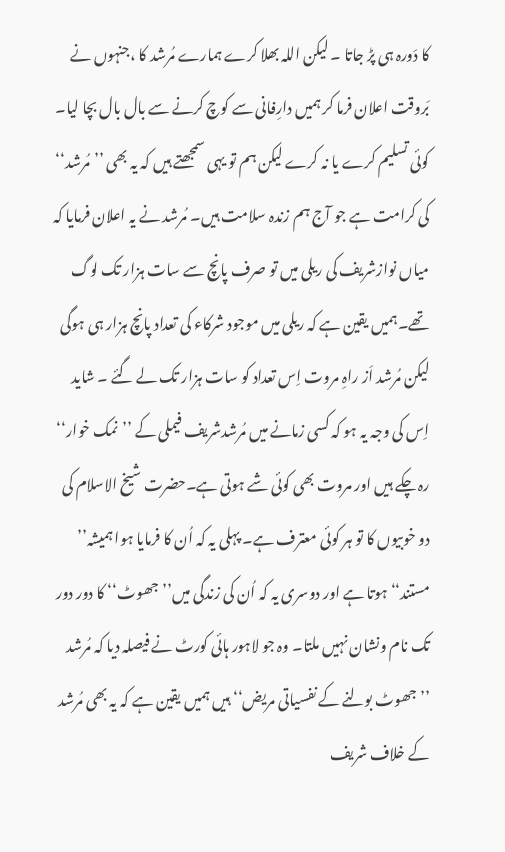کا دَورہ ہی پڑ جاتا ۔ لیکن اللہ بھلا کرے ہمارے مُرشد کا ،جنہوں نے بَروقت اعلان فرما کر ہمیں دارِفانی سے کوچ کرنے سے بال بال بچا لیا۔ کوئی تسلیم کرے یا نہ کرے لیکن ہم تو یہی سمجھتے ہیں کہ یہ بھی ’’مُرشد‘‘ کی کرامت ہے جو آج ہم زندہ سلامت ہیں۔ مُرشد نے یہ اعلان فرمایا کہ میاں نوازشریف کی ریلی میں تو صرف پانچ سے سات ہزار تک لوگ تھے۔ہمیں یقین ہے کہ ریلی میں موجود شرکاء کی تعداد پانچ ہزار ہی ہوگی لیکن مُرشد اَز راہِ مروت اِس تعداد کو سات ہزار تک لے گئے ۔ شاید اِس کی وجہ یہ ہو کہ کسی زمانے میں مُرشدشریف فیملی کے ’’نمک خوار‘‘ رہ چکے ہیں اور مروت بھی کوئی شے ہوتی ہے۔حضرت شیخ الاسلام کی دو خوبیوں کا تو ہر کوئی معترف ہے۔ پہلی یہ کہ اُن کا فرمایا ہوا ہمیشہ’’ مستند‘‘ ہوتا ہے اور دوسری یہ کہ اُن کی زندگی میں’’ جھوٹ‘‘ کا دور دور تک نام ونشان نہیں ملتا۔ وہ جو لاہور ہائی کورٹ نے فیصلہ دیا کہ مُرشد ’’جھوٹ بولنے کے نفسیاتی مریض‘‘ ہیں ہمیں یقین ہے کہ یہ بھی مُرشد کے خلاف شریف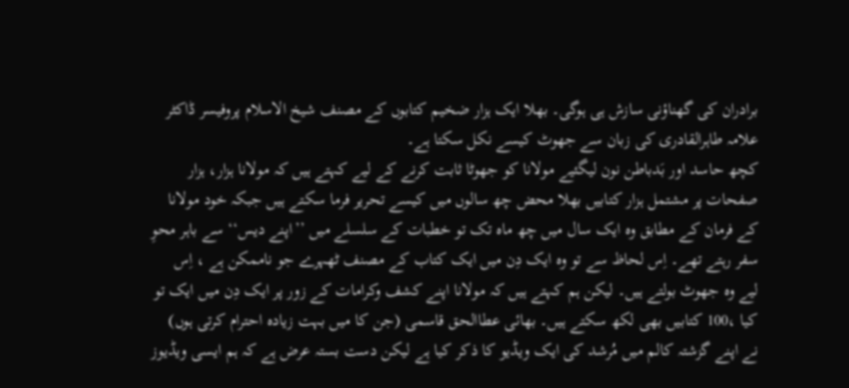برادران کی گھناؤنی سازش ہی ہوگی۔ بھلا ایک ہزار ضخیم کتابوں کے مصنف شیخ الاسلام پروفیسر ڈاکٹر علامہ طاہرالقادری کی زبان سے جھوٹ کیسے نکل سکتا ہے۔
کچھ حاسد اور بَدباطن نون لیگئیے مولانا کو جھوٹا ثابت کرنے کے لیے کہتے ہیں کہ مولانا ہزار، ہزار صفحات پر مشتمل ہزار کتابیں بھلا محض چھ سالوں میں کیسے تحریر فرما سکتے ہیں جبکہ خود مولانا کے فرمان کے مطابق وہ ایک سال میں چھ ماہ تک تو خطبات کے سلسلے میں ’’اپنے دیس‘‘ سے باہر محوِ سفر رہتے تھے۔ اِس لحاظ سے تو وہ ایک دِن میں ایک کتاب کے مصنف ٹھہرے جو ناممکن ہے ، اِس لیے وہ جھوٹ بولتے ہیں۔ لیکن ہم کہتے ہیں کہ مولانا اپنے کشف وکرامات کے زور پر ایک دِن میں ایک تو کیا ،100 کتابیں بھی لکھ سکتے ہیں۔ بھائی عطاالحق قاسمی (جن کا میں بہت زیادہ احترام کرتی ہوں) نے اپنے گزشتہ کالم میں مُرشد کی ایک ویڈیو کا ذکر کیا ہے لیکن دست بستہ عرض ہے کہ ہم ایسی ویڈیوز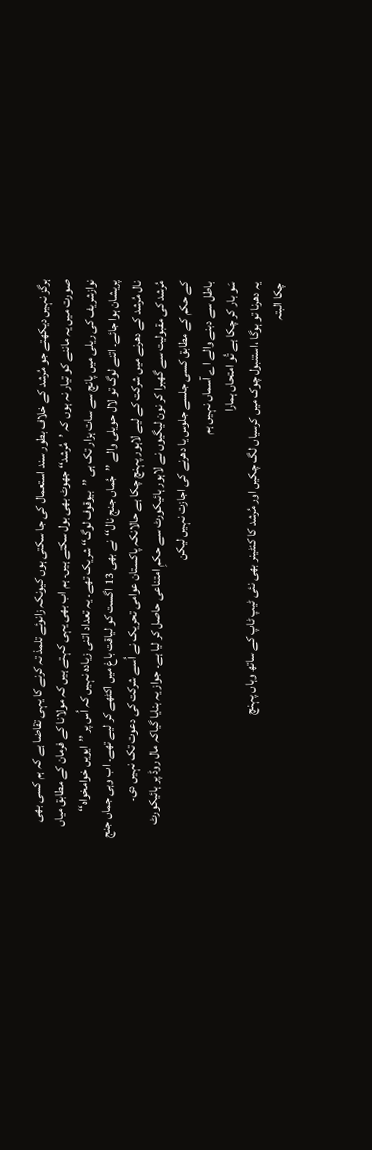ہرگز نہیں دیکھتے جو مُرشد کے خلاف بطور سند استعمال کی جا سکتی ہوں کیونکہ زانوئے تلمذ تہ کرنے کا یہی تقاضا ہے کہ ہم کسی بھی صورت میں یہ ماننے کو تیار نہ ہوں کہ ’مُرشد‘‘ جھوٹ بھی بول سکتے ہیں۔ ہم اب بھی یہی کہتے ہیں کہ مولانا کے فرمان کے مطابق میاں نوازشریف کی ریلی میں پانچ سے سات ہزار تک ہی ’’بیوقوف لوگ‘‘ شریک تھے۔ یہ تعداد اتنی زیادہ نہیں کہ اُس پر ’’ایویں خوامخواہ‘‘ پریشان ہوا جائے۔ اتنے لوگ تو لال حویلی والے ’’جُماں جنج نال‘‘نے بھی 13 اگست کو لیاقت باغ میں اکٹھے کر لیے تھے۔ اب وہی جماں جنج نال مُرشد کے دھرنے میں شرکت کے لیے لاہور پہنچ چکا ہے حالانکہ پاکستان عوامی تحریک نے اُسے شرکت کی دعوت تک نہیں دی۔
مُرشد کی مقبولیت سے گھبرا کر نون لیگیوں نے لاہور ہائیکورٹ سے حکمِ امتناعی حاصل کر لیا ہے۔ جواز یہ بنایا گیاکہ مال روڈ پر ہائیکورٹ کے حکم کے مطابق کسی جلسے جلوس یا دھرنے کی اجازت نہیں لیکن
باطل سے دبنے والے اے آسماں نہیں ہم
سَو بار کر چکا ہے تُو امتحاں ہمارا
یہ دھرنا تو ہوگا ،استنبول چوک میں کرسیاں لگ چکیں اور مُرشد کا کنٹینر بھی نئی ٹیپ ٹاپ کے ساتھ وہاں پہنچ
چکا البتہ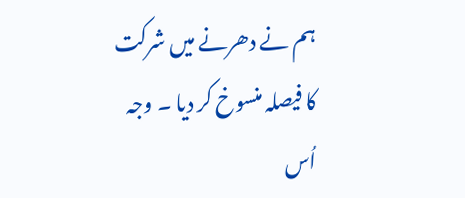ہم نے دھرنے میں شرکت کا فیصلہ منسوخ کر دیا ۔ وجہ اُس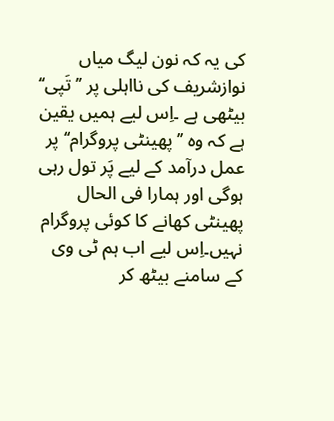کی یہ کہ نون لیگ میاں نوازشریف کی نااہلی پر ’’ تَپی‘‘ بیٹھی ہے ۔اِس لیے ہمیں یقین ہے کہ وہ ’’پھینٹی پروگرام‘‘ پر عمل درآمد کے لیے پَر تول رہی ہوگی اور ہمارا فی الحال پھینٹی کھانے کا کوئی پروگرام نہیں۔اِس لیے اب ہم ٹی وی کے سامنے بیٹھ کر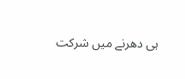ہی دھرنے میں شرکت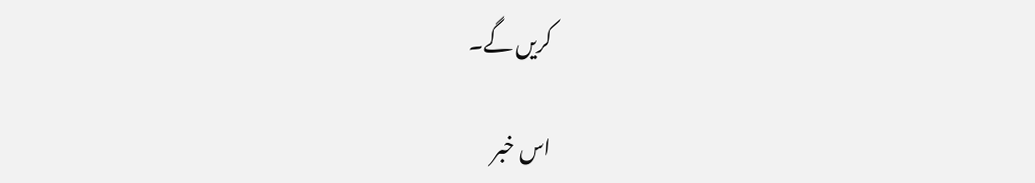کریں گے۔

اس خبر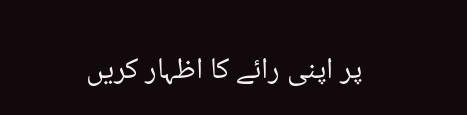پر اپنی رائے کا اظہار کریں